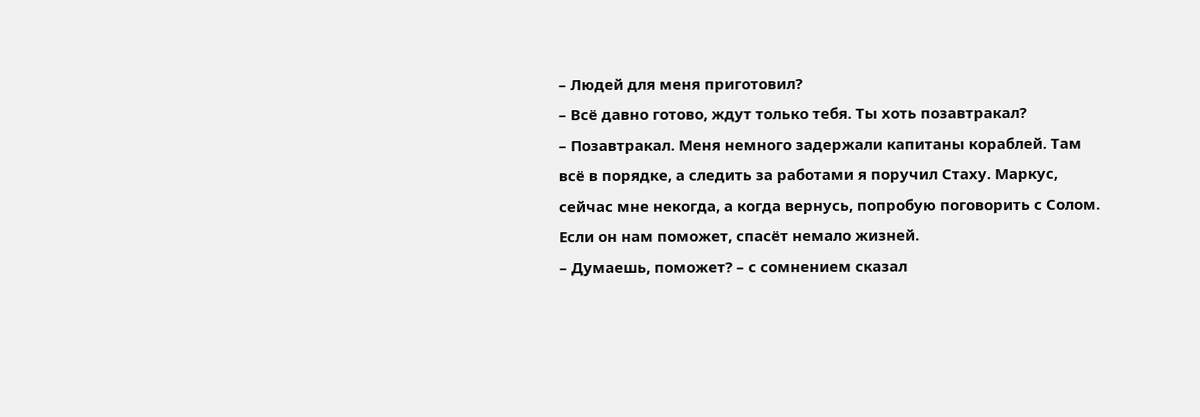– Людей для меня приготовил?
– Всё давно готово, ждут только тебя. Ты хоть позавтракал?
– Позавтракал. Меня немного задержали капитаны кораблей. Там всё в порядке, а следить за работами я поручил Стаху. Маркус, сейчас мне некогда, а когда вернусь, попробую поговорить с Солом. Если он нам поможет, спасёт немало жизней.
– Думаешь, поможет? – с сомнением сказал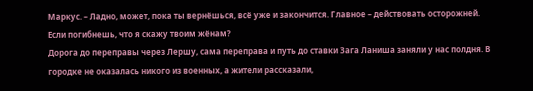Маркус. – Ладно, может, пока ты вернёшься, всё уже и закончится. Главное – действовать осторожней. Если погибнешь, что я скажу твоим жёнам?
Дорога до переправы через Лершу, сама переправа и путь до ставки Зага Ланиша заняли у нас полдня. В городке не оказалась никого из военных, а жители рассказали,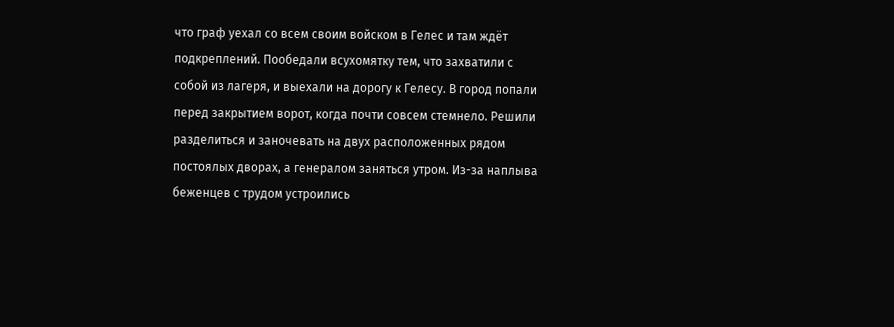что граф уехал со всем своим войском в Гелес и там ждёт подкреплений. Пообедали всухомятку тем, что захватили с собой из лагеря, и выехали на дорогу к Гелесу. В город попали перед закрытием ворот, когда почти совсем стемнело. Решили разделиться и заночевать на двух расположенных рядом постоялых дворах, а генералом заняться утром. Из-за наплыва беженцев с трудом устроились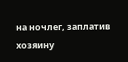на ночлег, заплатив хозяину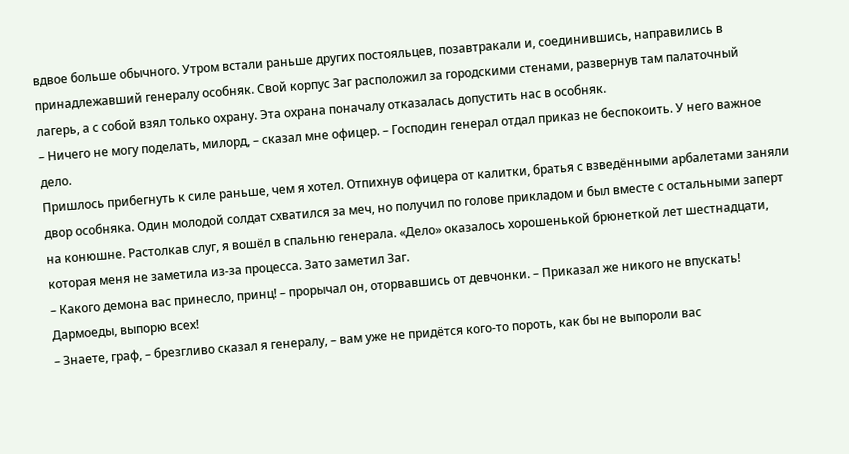вдвое больше обычного. Утром встали раньше других постояльцев, позавтракали и, соединившись, направились в принадлежавший генералу особняк. Свой корпус Заг расположил за городскими стенами, развернув там палаточный лагерь, а с собой взял только охрану. Эта охрана поначалу отказалась допустить нас в особняк.
– Ничего не могу поделать, милорд, – сказал мне офицер. – Господин генерал отдал приказ не беспокоить. У него важное дело.
Пришлось прибегнуть к силе раньше, чем я хотел. Отпихнув офицера от калитки, братья с взведёнными арбалетами заняли двор особняка. Один молодой солдат схватился за меч, но получил по голове прикладом и был вместе с остальными заперт на конюшне. Растолкав слуг, я вошёл в спальню генерала. «Дело» оказалось хорошенькой брюнеткой лет шестнадцати, которая меня не заметила из-за процесса. Зато заметил Заг.
– Какого демона вас принесло, принц! – прорычал он, оторвавшись от девчонки. – Приказал же никого не впускать! Дармоеды, выпорю всех!
– Знаете, граф, – брезгливо сказал я генералу, – вам уже не придётся кого-то пороть, как бы не выпороли вас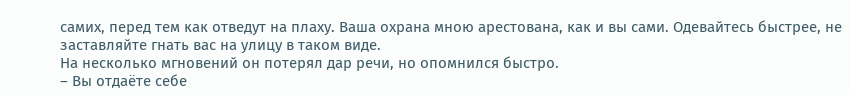самих, перед тем как отведут на плаху. Ваша охрана мною арестована, как и вы сами. Одевайтесь быстрее, не заставляйте гнать вас на улицу в таком виде.
На несколько мгновений он потерял дар речи, но опомнился быстро.
– Вы отдаёте себе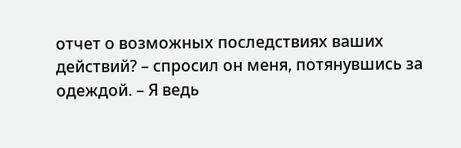отчет о возможных последствиях ваших действий? – спросил он меня, потянувшись за одеждой. – Я ведь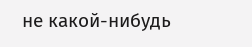не какой-нибудь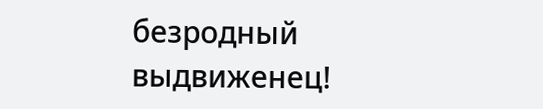безродный выдвиженец!